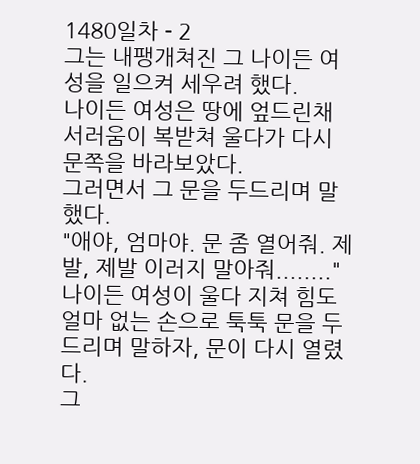1480일차 - 2
그는 내팽개쳐진 그 나이든 여성을 일으켜 세우려 했다.
나이든 여성은 땅에 엎드린채 서러움이 복받쳐 울다가 다시 문쪽을 바라보았다.
그러면서 그 문을 두드리며 말했다.
"애야, 엄마야. 문 좀 열어줘. 제발, 제발 이러지 말아줘........"
나이든 여성이 울다 지쳐 힘도 얼마 없는 손으로 툭툭 문을 두드리며 말하자, 문이 다시 열렸다.
그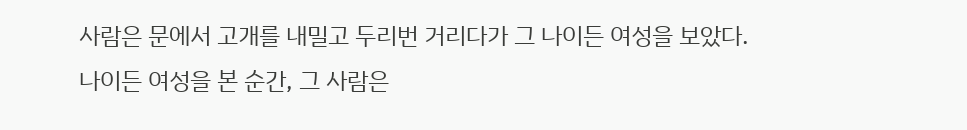사람은 문에서 고개를 내밀고 두리번 거리다가 그 나이든 여성을 보았다.
나이든 여성을 본 순간, 그 사람은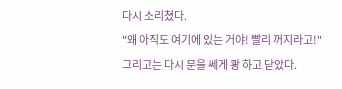다시 소리쳤다.
"왜 아직도 여기에 있는 거야! 빨리 꺼지라고!"
그리고는 다시 문을 쎄게 쾅 하고 닫았다.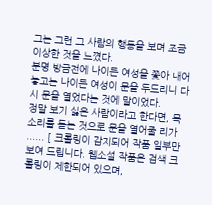그는 그런 그 사람의 행동을 보며 조금 이상한 것을 느꼈다.
분명 방금전에 나이든 여성을 쫓아 내어 놓고는 나이든 여성이 문을 두드리니 다시 문을 열었다는 것에 말이었다.
정말 보기 싫은 사람이라고 한다면, 목소리를 듣는 것으로 문을 열어줄 리가 ...... [ 크롤링이 감지되어 작품 일부만 보여 드립니다. 웹소설 작품은 검색 크롤링이 제한되어 있으며,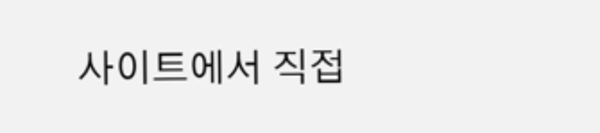사이트에서 직접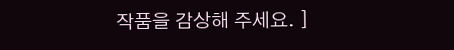작품을 감상해 주세요. ]